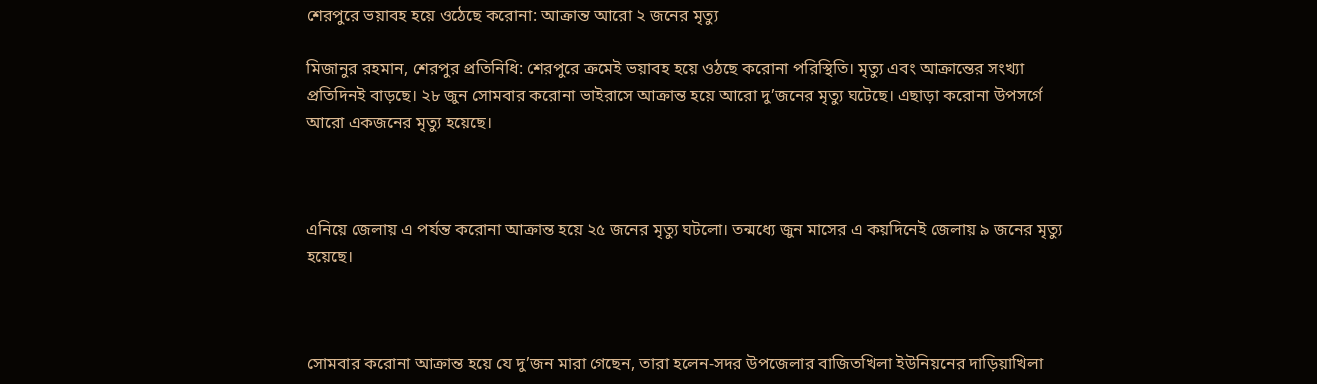শেরপুরে ভয়াবহ হয়ে ওঠেছে করোনা: আক্রান্ত আরো ২ জনের মৃত্যু

মিজানুর রহমান, শেরপুর প্রতিনিধি: শেরপুরে ক্রমেই ভয়াবহ হয়ে ওঠছে করোনা পরিস্থিতি। মৃত্যু এবং আক্রান্তের সংখ্যা প্রতিদিনই বাড়ছে। ২৮ জুন সোমবার করোনা ভাইরাসে আক্রান্ত হয়ে আরো দু’জনের মৃত্যু ঘটেছে। এছাড়া করোনা উপসর্গে আরো একজনের মৃত্যু হয়েছে।



এনিয়ে জেলায় এ পর্যন্ত করোনা আক্রান্ত হয়ে ২৫ জনের মৃত্যু ঘটলো। তন্মধ্যে জুন মাসের এ কয়দিনেই জেলায় ৯ জনের মৃত্যু হয়েছে।



সোমবার করোনা আক্রান্ত হয়ে যে দু’জন মারা গেছেন, তারা হলেন-সদর উপজেলার বাজিতখিলা ইউনিয়নের দাড়িয়াখিলা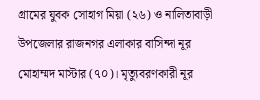গ্রামের যুবক সোহাগ মিয়া (২৬) ও নালিতাবাড়ী উপজেলার রাজনগর এলাকার বাসিন্দা নূর মোহাম্মদ মাস্টার (৭০)। মৃত্যুবরণকারী নূর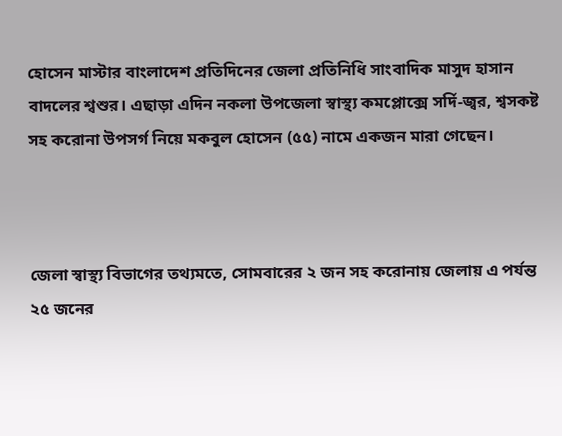হোসেন মাস্টার বাংলাদেশ প্রতিদিনের জেলা প্রতিনিধি সাংবাদিক মাসুদ হাসান বাদলের শ্বশুর। এছাড়া এদিন নকলা উপজেলা স্বাস্থ্য কমপ্লোক্সে সর্দি-জ্বর, শ্বসকষ্ট সহ করোনা উপসর্গ নিয়ে মকবুল হোসেন (৫৫) নামে একজন মারা গেছেন।



জেলা স্বাস্থ্য বিভাগের তথ্যমতে, সোমবারের ২ জন সহ করোনায় জেলায় এ পর্যন্ত ২৫ জনের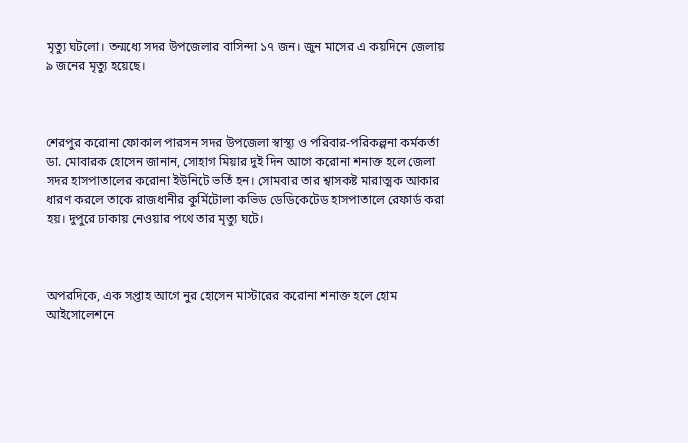মৃত্যু ঘটলো। তন্মধ্যে সদর উপজেলার বাসিন্দা ১৭ জন। জুন মাসের এ কয়দিনে জেলায় ৯ জনের মৃত্যু হয়েছে।



শেরপুর করোনা ফোকাল পারসন সদর উপজেলা স্বাস্থ্য ও পরিবার-পরিকল্পনা কর্মকর্তা ডা. মোবারক হোসেন জানান, সোহাগ মিয়ার দুই দিন আগে করোনা শনাক্ত হলে জেলা সদর হাসপাতালের করোনা ইউনিটে ভর্তি হন। সোমবার তার শ্বাসকষ্ট মারাত্মক আকার ধারণ করলে তাকে রাজধানীর কুর্মিটোলা কভিড ডেডিকেটেড হাসপাতালে রেফার্ড করা হয়। দুপুরে ঢাকায় নেওয়ার পথে তার মৃত্যু ঘটে।



অপরদিকে, এক সপ্তাহ আগে নুর হোসেন মাস্টারের করোনা শনাক্ত হলে হোম আইসোলেশনে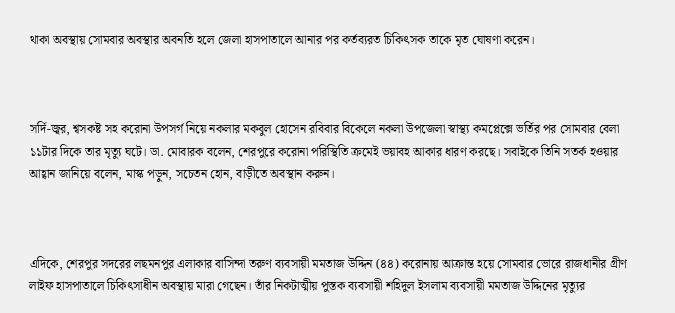থাকা অবস্থায় সোমবার অবস্থার অবনতি হলে জেলা হাসপাতালে আনার পর কর্তব্যরত চিকিৎসক তাকে মৃত ঘোষণা করেন।



সর্দি-জ্বর, শ্বসকষ্ট সহ করোনা উপসর্গ নিয়ে নকলার মকবুল হোসেন রবিবার বিকেলে নকলা উপজেলা স্বাস্থ্য কমপ্লেক্সে ভর্তির পর সোমবার বেলা ১১টার দিকে তার মৃত্যু ঘটে। ডা. মোবারক বলেন, শেরপুরে করোনা পরিস্থিতি ক্রমেই ভয়াবহ আকার ধারণ করছে। সবাইকে তিনি সতর্ক হওয়ার আহ্বান জানিয়ে বলেন, মাস্ক পড়ুন, সচেতন হোন, বাড়ীতে অবস্থান করুন।



এদিকে, শেরপুর সদরের লছমনপুর এলাকার বাসিন্দা তরুণ ব্যবসায়ী মমতাজ উদ্দিন (৪৪) করোনায় আক্রান্ত হয়ে সোমবার ভোরে রাজধানীর গ্রীণ লাইফ হাসপাতালে চিকিৎসাধীন অবস্থায় মারা গেছেন। তাঁর নিকটাত্মীয় পুস্তক ব্যবসায়ী শহিদুল ইসলাম ব্যবসায়ী মমতাজ উদ্দিনের মৃত্যুর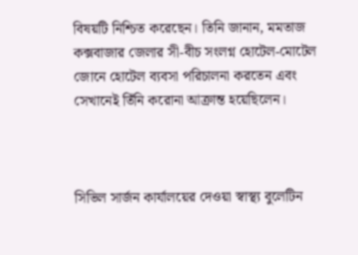বিষয়টি নিশ্চিত করেছেন। তিনি জানান, মমতাজ কক্সবাজার জেলার সী-বীচ সংলগ্ন হোটেল-মোটেল জোনে হোটেল ব্যবসা পরিচালনা করতেন এবং সেখানেই তিঁনি করোনা আক্রান্ত হয়েছিলেন।



সিভিল সার্জন কার্যালয়ের দেওয়া স্বাস্থ্য বুলেটিন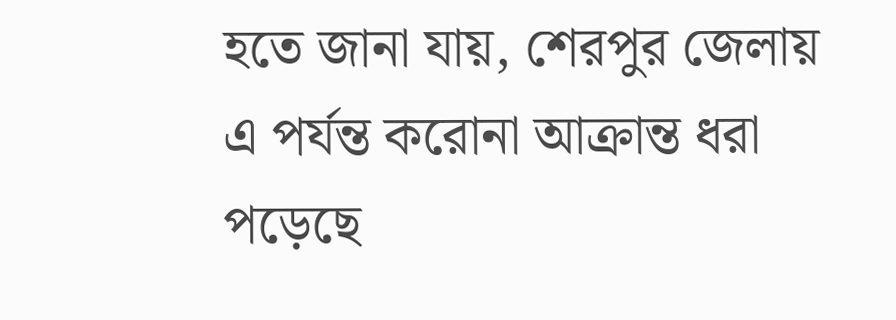হতে জানা যায়, শেরপুর জেলায় এ পর্যন্ত করোনা আক্রান্ত ধরা পড়েছে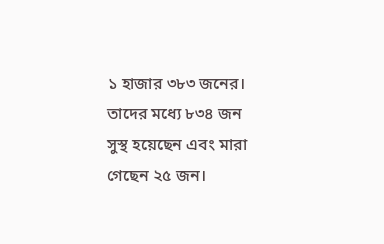১ হাজার ৩৮৩ জনের। তাদের মধ্যে ৮৩৪ জন সুস্থ হয়েছেন এবং মারা গেছেন ২৫ জন।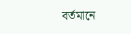বর্তমানে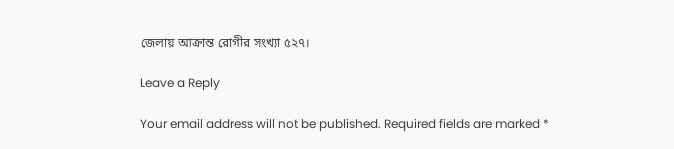জেলায় আক্রান্ত রোগীর সংখ্যা ৫২৭।

Leave a Reply

Your email address will not be published. Required fields are marked *